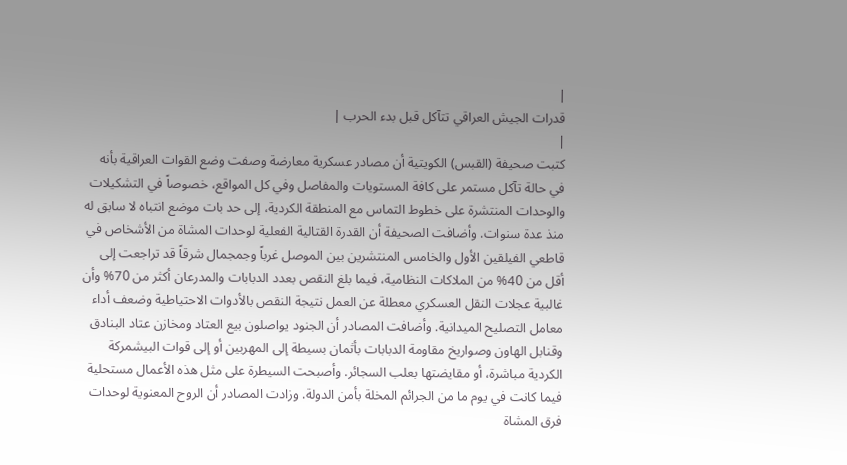|
قدرات الجيش العراقي تتآكل قبل بدء الحرب |
|
كتبت صحيفة (القبس) الكويتية أن مصادر عسكرية معارضة وصفت وضع القوات العراقية بأنه في حالة تآكل مستمر على كافة المستويات والمفاصل وفي كل المواقع، خصوصاً في التشكيلات والوحدات المنتشرة على خطوط التماس مع المنطقة الكردية، إلى حد بات موضع انتباه لا سابق له منذ عدة سنوات. وأضافت الصحيفة أن القدرة القتالية الفعلية لوحدات المشاة من الأشخاص في قاطعي الفيلقين الأول والخامس المنتشرين بين الموصل غرباً وجمجمال شرقاً قد تراجعت إلى أقل من 40% من الملاكات النظامية، فيما بلغ النقص بعدد الدبابات والمدرعان أكثر من 70% وأن غالبية عجلات النقل العسكري معطلة عن العمل نتيجة النقص بالأدوات الاحتياطية وضعف أداء معامل التصليح الميدانية. وأضافت المصادر أن الجنود يواصلون بيع العتاد ومخازن عتاد البنادق وقنابل الهاون وصواريخ مقاومة الدبابات بأثمان بسيطة إلى المهربين أو إلى قوات البيشمركة الكردية مباشرة، أو مقايضتها بعلب السجائر. وأصبحت السيطرة على مثل هذه الأعمال مستحلية فيما كانت في يوم ما من الجرائم المخلة بأمن الدولة. وزادت المصادر أن الروح المعنوية لوحدات فرق المشاة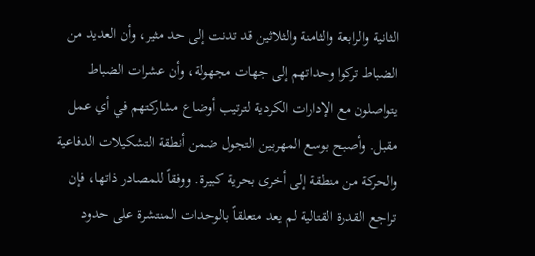الثانية والرابعة والثامنة والثلاثين قد تدنت إلى حد مثير، وأن العديد من الضباط تركوا وحداتهم إلى جهات مجهولة، وأن عشرات الضباط يتواصلون مع الإدارات الكردية لترتيب أوضاع مشاركتهم في أي عمل مقبل. وأصبح بوسع المهربين التجول ضمن أنطقة التشكيلات الدفاعية والحركة من منطقة إلى أخرى بحرية كبيرة. ووفقاً للمصادر ذاتها، فإن تراجع القدرة القتالية لم يعد متعلقاً بالوحدات المنتشرة على حدود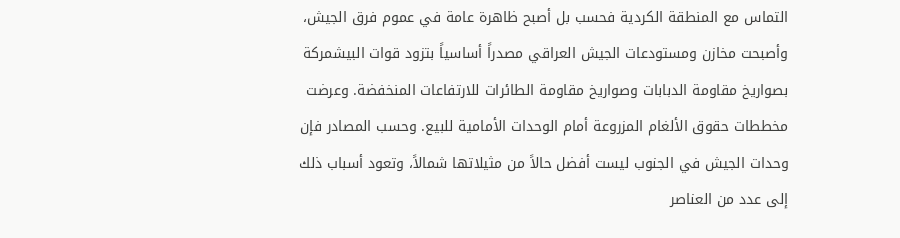التماس مع المنطقة الكردية فحسب بل أصبح ظاهرة عامة في عموم فرق الجيش، وأصبحت مخازن ومستودعات الجيش العراقي مصدراً أساسياً بتزود قوات البيشمركة بصواريخ مقاومة الدبابات وصواريخ مقاومة الطائرات للارتفاعات المنخفضة. وعرضت مخططات حقوق الألغام المزروعة أمام الوحدات الأمامية للبيع. وحسب المصادر فإن وحدات الجيش في الجنوب ليست أفضل حالاً من مثيلاتها شمالاً، وتعود أسباب ذلك إلى عدد من العناصر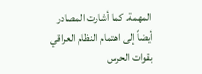المهمة. كما أشارت المصادر أيضاً إلى اهتمام النظام العراقي بقوات الحرس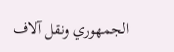الجمهوري ونقل آلاف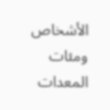الأشخاص ومئات المعدات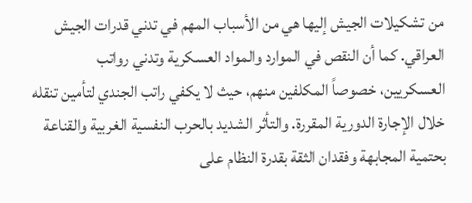من تشكيلات الجيش إليها هي من الأسباب المهم في تدني قدرات الجيش العراقي. كما أن النقص في الموارد والمواد العسكرية وتدني رواتب العسكريين، خصوصاً المكلفين منهم، حيث لا يكفي راتب الجندي لتأمين تنقله خلال الإجارة الدورية المقررة. والتأثر الشديد بالحرب النفسية الغربية والقناعة بحتمية المجابهة وفقدان الثقة بقدرة النظام على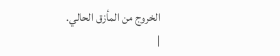الخروج من المأزق الحالي.
|